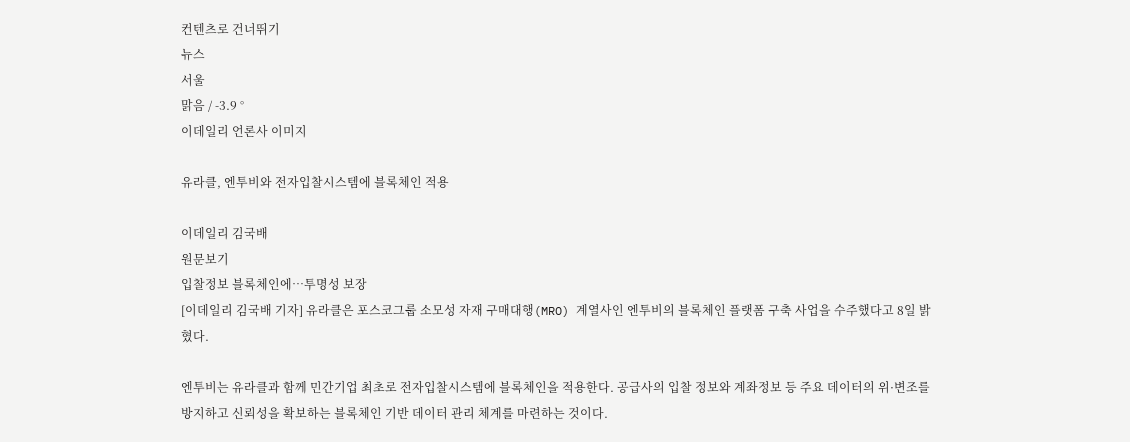컨텐츠로 건너뛰기
뉴스
서울
맑음 / -3.9 °
이데일리 언론사 이미지

유라클, 엔투비와 전자입찰시스템에 블록체인 적용

이데일리 김국배
원문보기
입찰정보 블록체인에…투명성 보장
[이데일리 김국배 기자] 유라클은 포스코그룹 소모성 자재 구매대행(MRO) 계열사인 엔투비의 블록체인 플랫폼 구축 사업을 수주했다고 8일 밝혔다.

엔투비는 유라클과 함께 민간기업 최초로 전자입찰시스템에 블록체인을 적용한다. 공급사의 입찰 정보와 계좌정보 등 주요 데이터의 위·변조를 방지하고 신뢰성을 확보하는 블록체인 기반 데이터 관리 체계를 마련하는 것이다.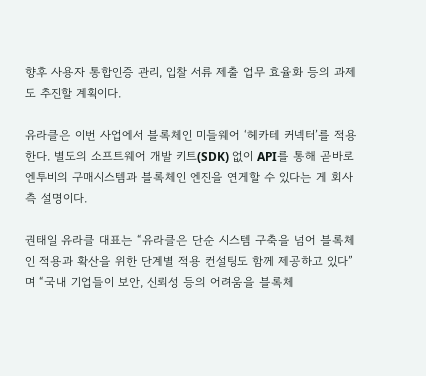향후 사용자 통합인증 관리, 입찰 서류 제출 업무 효율화 등의 과제도 추진할 계획이다.

유라클은 이번 사업에서 블록체인 미들웨어 ‘헤카테 커넥터’를 적용한다. 별도의 소프트웨어 개발 키트(SDK) 없이 API를 통해 곧바로 엔투비의 구매시스템과 블록체인 엔진을 연게할 수 있다는 게 회사 측 설명이다.

권태일 유라클 대표는 “유라클은 단순 시스템 구축을 넘어 블록체인 적용과 확산을 위한 단계별 적용 컨설팅도 함께 제공하고 있다”며 “국내 기업들이 보안, 신뢰성 등의 어려움을 블록체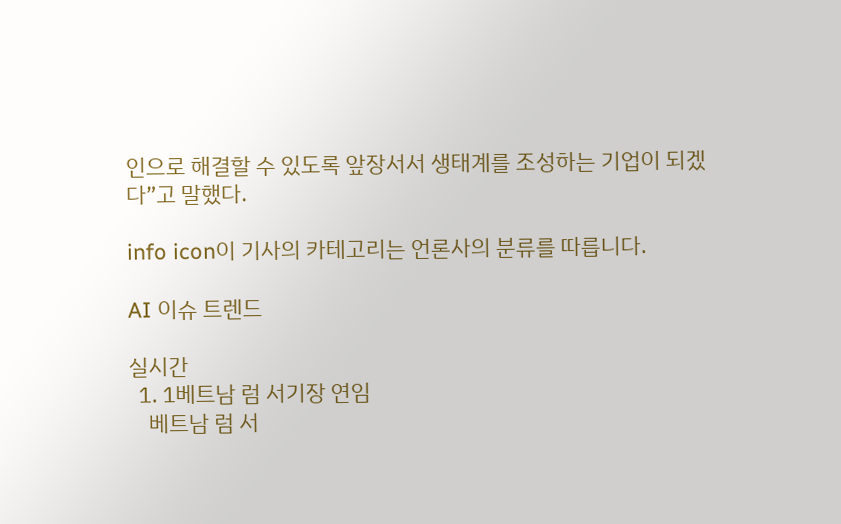인으로 해결할 수 있도록 앞장서서 생태계를 조성하는 기업이 되겠다”고 말했다.

info icon이 기사의 카테고리는 언론사의 분류를 따릅니다.

AI 이슈 트렌드

실시간
  1. 1베트남 럼 서기장 연임
    베트남 럼 서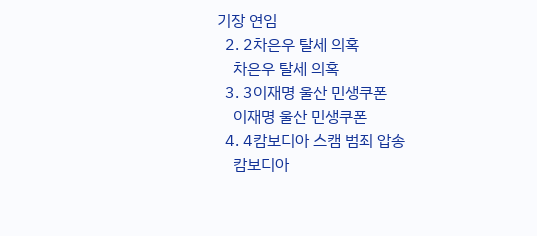기장 연임
  2. 2차은우 탈세 의혹
    차은우 탈세 의혹
  3. 3이재명 울산 민생쿠폰
    이재명 울산 민생쿠폰
  4. 4캄보디아 스캠 범죄 압송
    캄보디아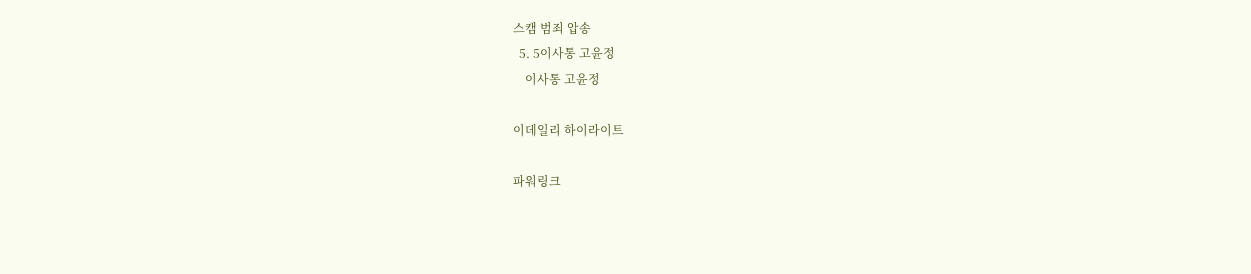스캠 범죄 압송
  5. 5이사통 고윤정
    이사통 고윤정

이데일리 하이라이트

파워링크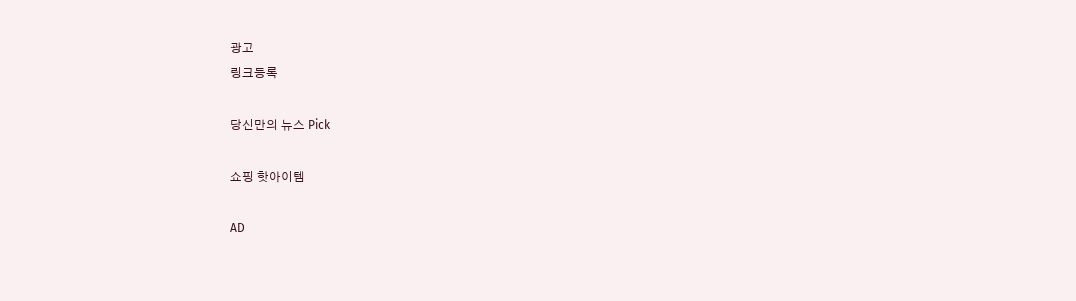광고
링크등록

당신만의 뉴스 Pick

쇼핑 핫아이템

AD